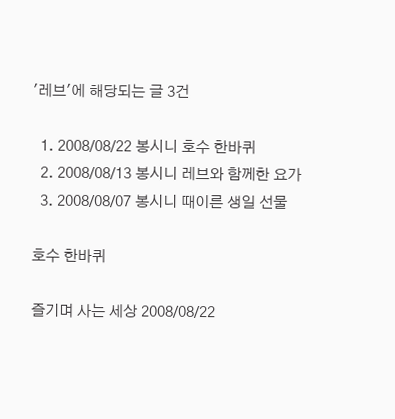'레브'에 해당되는 글 3건

  1. 2008/08/22 봉시니 호수 한바퀴
  2. 2008/08/13 봉시니 레브와 함께한 요가
  3. 2008/08/07 봉시니 때이른 생일 선물

호수 한바퀴

즐기며 사는 세상 2008/08/22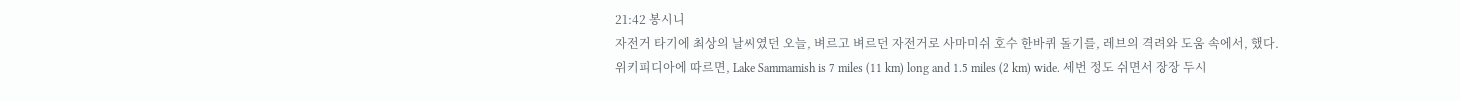21:42 봉시니
자전거 타기에 최상의 날씨였던 오늘, 벼르고 벼르던 자전거로 사마미쉬 호수 한바퀴 돌기를, 레브의 격려와 도움 속에서, 했다. 위키피디아에 따르면, Lake Sammamish is 7 miles (11 km) long and 1.5 miles (2 km) wide. 세번 정도 쉬면서 장장 두시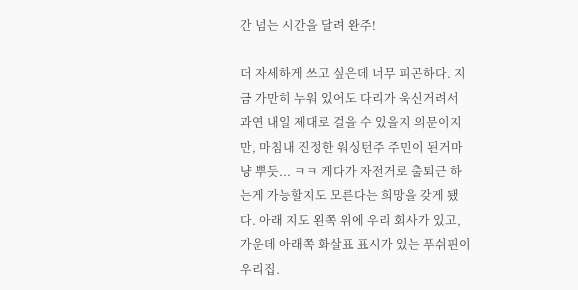간 넘는 시간을 달려 완주!

더 자세하게 쓰고 싶은데 너무 피곤하다. 지금 가만히 누워 있어도 다리가 욱신거려서 과연 내일 제대로 걸을 수 있을지 의문이지만, 마침내 진정한 워싱턴주 주민이 된거마냥 뿌듯... ㅋㅋ 게다가 자전거로 출퇴근 하는게 가능할지도 모른다는 희망을 갖게 됐다. 아래 지도 왼쪽 위에 우리 회사가 있고, 가운데 아래쪽 화살표 표시가 있는 푸쉬핀이 우리집.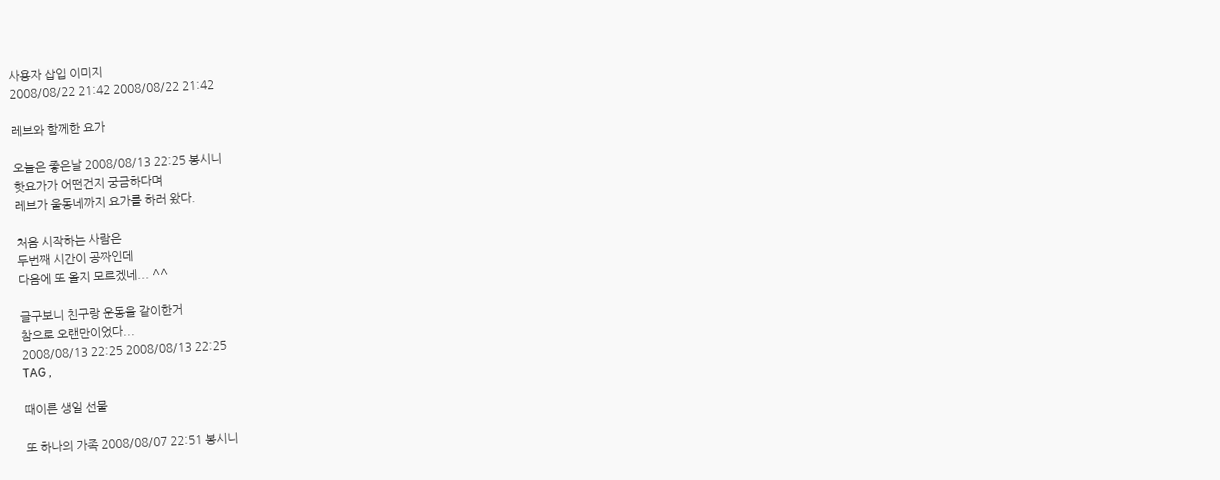사용자 삽입 이미지
2008/08/22 21:42 2008/08/22 21:42

레브와 함께한 요가

오늘은 좋은날 2008/08/13 22:25 봉시니
핫요가가 어떤건지 궁금하다며
레브가 울동네까지 요가를 하러 왔다.

처음 시작하는 사람은
두번째 시간이 공짜인데
다음에 또 올지 모르겠네... ^^

글구보니 친구랑 운동을 같이한거
참으로 오랜만이었다...
2008/08/13 22:25 2008/08/13 22:25
TAG ,

때이른 생일 선물

또 하나의 가족 2008/08/07 22:51 봉시니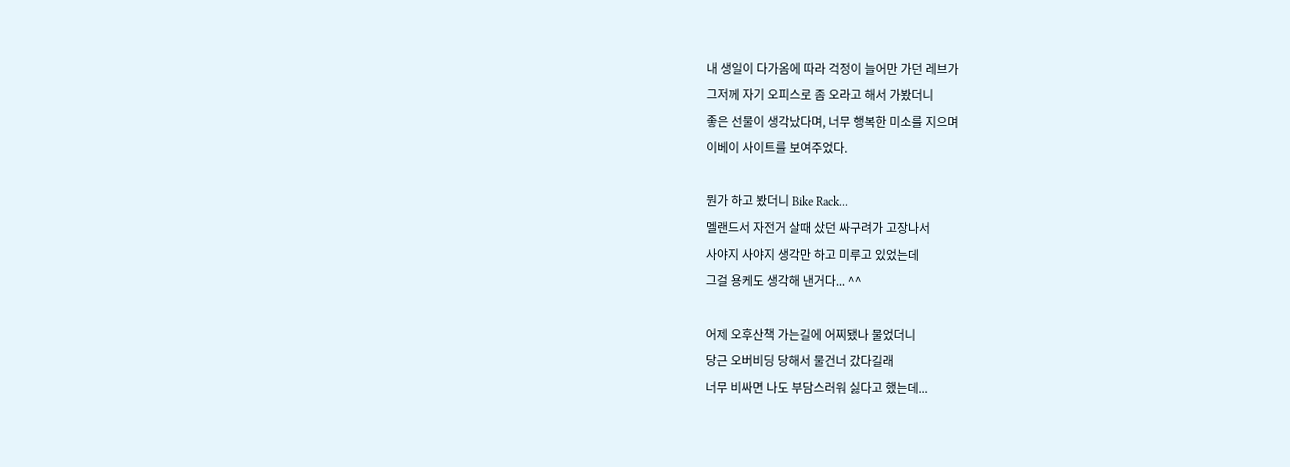내 생일이 다가옴에 따라 걱정이 늘어만 가던 레브가
그저께 자기 오피스로 좀 오라고 해서 가봤더니
좋은 선물이 생각났다며, 너무 행복한 미소를 지으며
이베이 사이트를 보여주었다.

뭔가 하고 봤더니 Bike Rack...
멜랜드서 자전거 살때 샀던 싸구려가 고장나서
사야지 사야지 생각만 하고 미루고 있었는데
그걸 용케도 생각해 낸거다... ^^

어제 오후산책 가는길에 어찌됐나 물었더니
당근 오버비딩 당해서 물건너 갔다길래
너무 비싸면 나도 부담스러워 싫다고 했는데...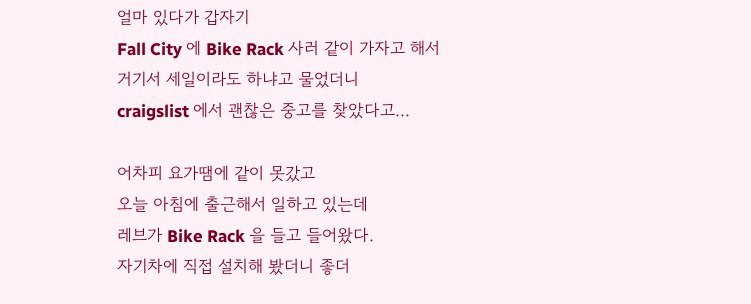얼마 있다가 갑자기
Fall City 에 Bike Rack 사러 같이 가자고 해서
거기서 세일이라도 하냐고 물었더니
craigslist 에서 괜찮은 중고를 찾았다고...

어차피 요가땜에 같이 못갔고
오늘 아침에 출근해서 일하고 있는데
레브가 Bike Rack 을 들고 들어왔다.
자기차에 직접 설치해 봤더니 좋더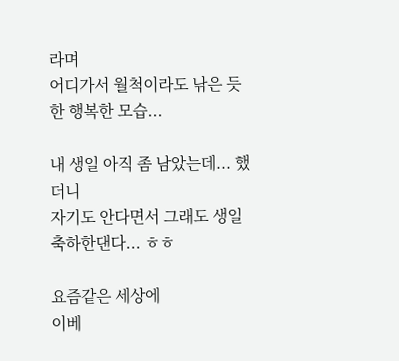라며
어디가서 월척이라도 낚은 듯한 행복한 모습...

내 생일 아직 좀 남았는데... 했더니
자기도 안다면서 그래도 생일 축하한댄다... ㅎㅎ

요즘같은 세상에
이베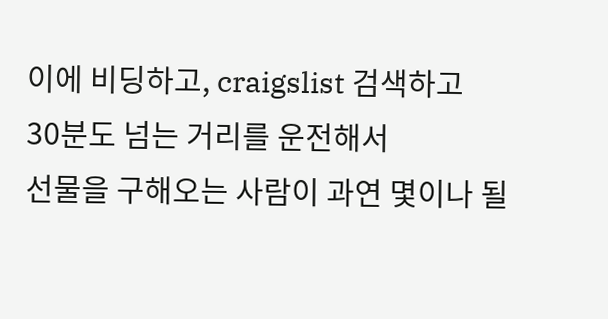이에 비딩하고, craigslist 검색하고
30분도 넘는 거리를 운전해서
선물을 구해오는 사람이 과연 몇이나 될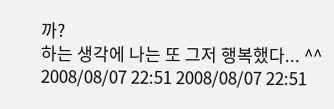까?
하는 생각에 나는 또 그저 행복했다... ^^
2008/08/07 22:51 2008/08/07 22:51